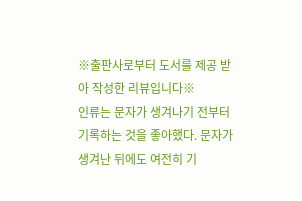※출판사로부터 도서를 제공 받아 작성한 리뷰입니다※
인류는 문자가 생겨나기 전부터 기록하는 것을 좋아했다. 문자가 생겨난 뒤에도 여전히 기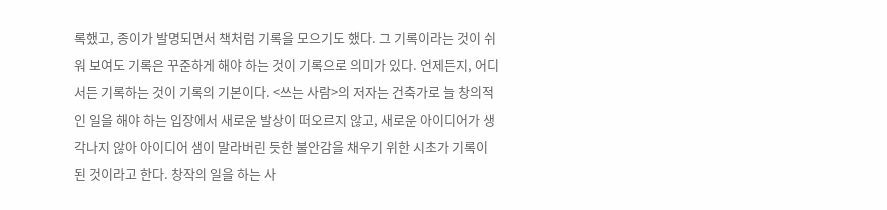록했고, 종이가 발명되면서 책처럼 기록을 모으기도 했다. 그 기록이라는 것이 쉬워 보여도 기록은 꾸준하게 해야 하는 것이 기록으로 의미가 있다. 언제든지, 어디서든 기록하는 것이 기록의 기본이다. <쓰는 사람>의 저자는 건축가로 늘 창의적인 일을 해야 하는 입장에서 새로운 발상이 떠오르지 않고, 새로운 아이디어가 생각나지 않아 아이디어 샘이 말라버린 듯한 불안감을 채우기 위한 시초가 기록이 된 것이라고 한다. 창작의 일을 하는 사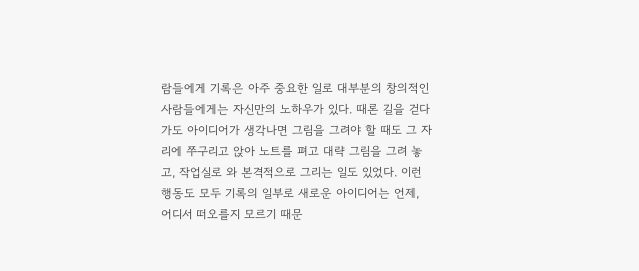람들에게 기록은 아주 중요한 일로 대부분의 창의적인 사람들에게는 자신만의 노하우가 있다. 때론 길을 걷다가도 아이디어가 생각나면 그림을 그려야 할 때도 그 자리에 쭈구리고 앉아 노트를 펴고 대략 그림을 그려 놓고, 작업실로 와 본격적으로 그리는 일도 있었다. 이런 행동도 모두 기록의 일부로 새로운 아이디어는 언제, 어디서 떠오를지 모르기 때문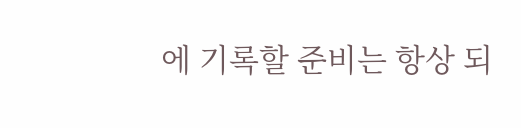에 기록할 준비는 항상 되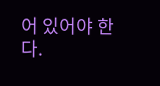어 있어야 한다.